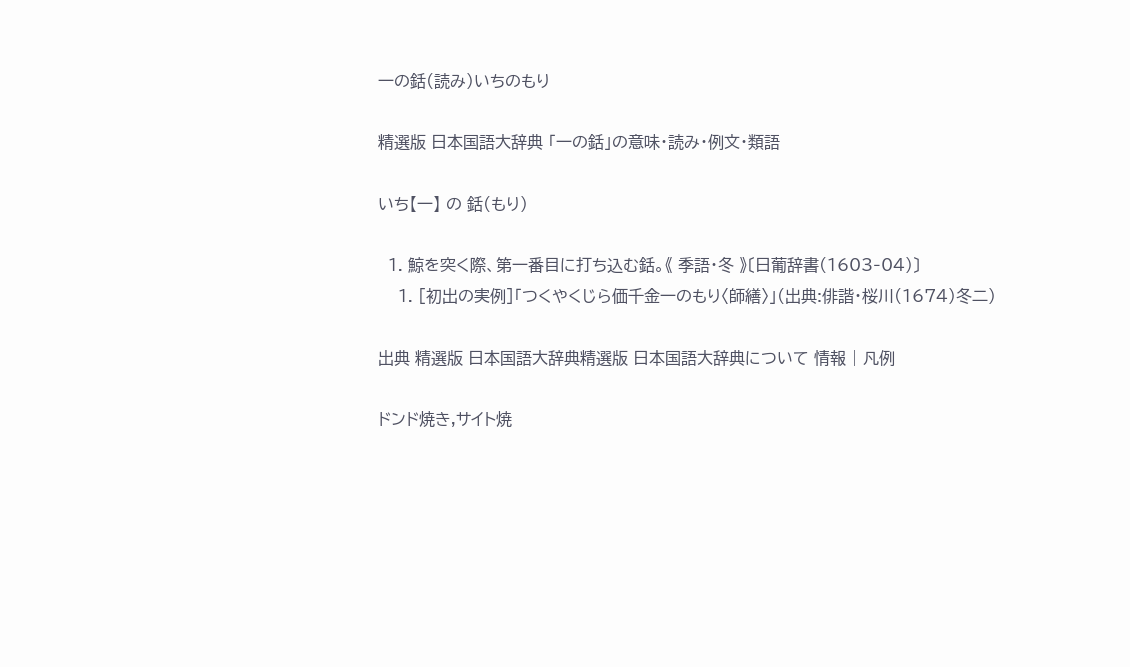一の銛(読み)いちのもり

精選版 日本国語大辞典 「一の銛」の意味・読み・例文・類語

いち【一】 の 銛(もり)

  1. 鯨を突く際、第一番目に打ち込む銛。《 季語・冬 》〔日葡辞書(1603‐04)〕
    1. [初出の実例]「つくやくじら価千金一のもり〈師繕〉」(出典:俳諧・桜川(1674)冬二)

出典 精選版 日本国語大辞典精選版 日本国語大辞典について 情報 | 凡例

ドンド焼き,サイト焼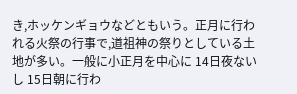き,ホッケンギョウなどともいう。正月に行われる火祭の行事で,道祖神の祭りとしている土地が多い。一般に小正月を中心に 14日夜ないし 15日朝に行わ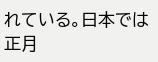れている。日本では正月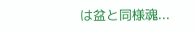は盆と同様魂...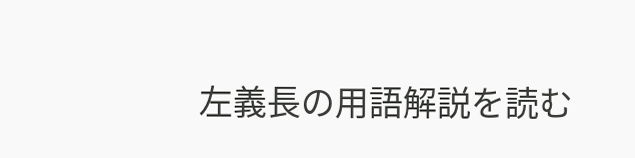左義長の用語解説を読む